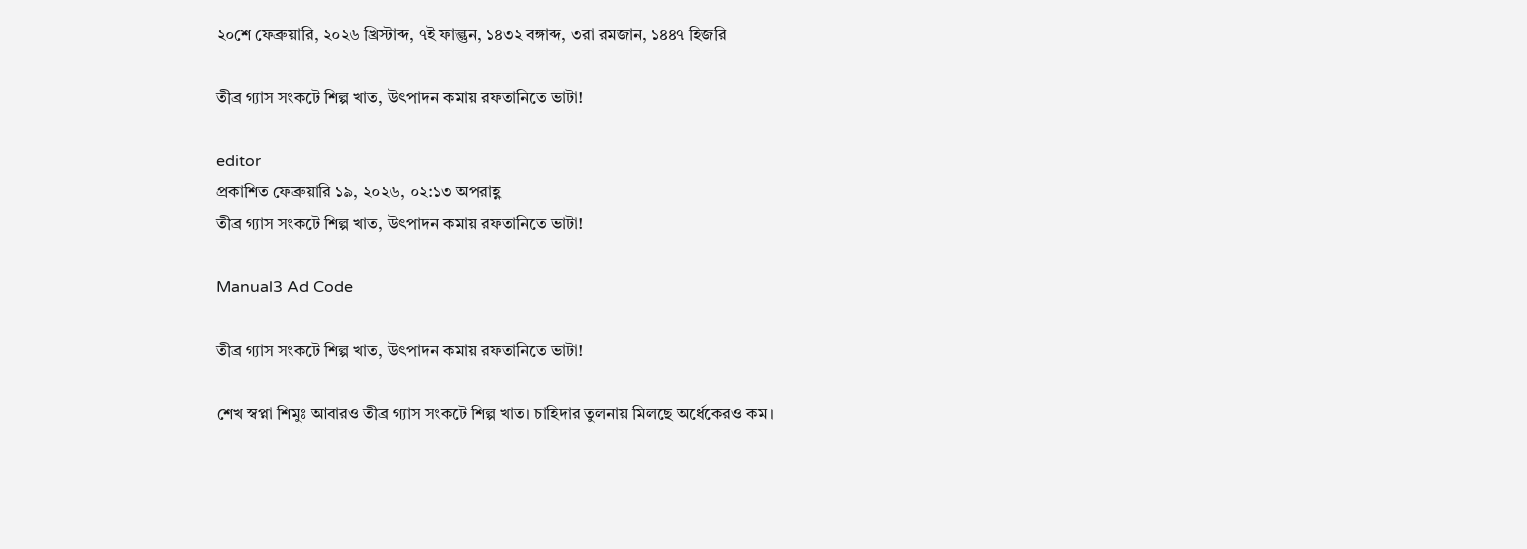২০শে ফেব্রুয়ারি, ২০২৬ খ্রিস্টাব্দ, ৭ই ফাল্গুন, ১৪৩২ বঙ্গাব্দ, ৩রা রমজান, ১৪৪৭ হিজরি

তীব্র গ্যাস সংকটে শিল্প খাত, উৎপাদন কমায় রফতানিতে ভাটা!

editor
প্রকাশিত ফেব্রুয়ারি ১৯, ২০২৬, ০২:১৩ অপরাহ্ণ
তীব্র গ্যাস সংকটে শিল্প খাত, উৎপাদন কমায় রফতানিতে ভাটা!

Manual3 Ad Code

তীব্র গ্যাস সংকটে শিল্প খাত, উৎপাদন কমায় রফতানিতে ভাটা!

শেখ স্বপ্না শিমুঃ আবারও তীব্র গ্যাস সংকটে শিল্প খাত। চাহিদার তুলনায় মিলছে অর্ধেকেরও কম।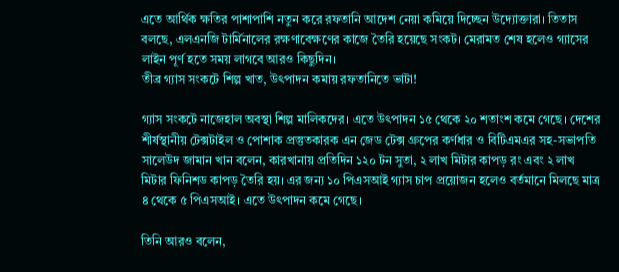এতে আর্থিক ক্ষতির পাশাপাশি নতুন করে রফতানি আদেশ নেয়া কমিয়ে দিচ্ছেন উদ্যোক্তারা। তিতাস বলছে, এলএনজি টার্মিনালের রক্ষণাবেক্ষণের কাজে তৈরি হয়েছে সংকট। মেরামত শেষ হলেও গ্যাসের লাইন পূর্ণ হতে সময় লাগবে আরও কিছুদিন।
তীব্র গ্যাস সংকটে শিল্প খাত, উৎপাদন কমায় রফতানিতে ভাটা!

গ্যাস সংকটে নাজেহাল অবস্থা শিল্প মালিকদের। এতে উৎপাদন ১৫ থেকে ২০ শতাংশ কমে গেছে। দেশের শীর্ষস্থানীয় টেক্সটাইল ও পোশাক প্রস্তুতকারক এন জেড টেক্স গ্রুপের কর্ণধার ও বিটিএমএর সহ-সভাপতি সালেউদ জামান খান বলেন, কারখানায় প্রতিদিন ১২০ টন সুতা, ২ লাখ মিটার কাপড় রং এবং ২ লাখ মিটার ফিনিশড কাপড় তৈরি হয়। এর জন্য ১০ পিএসআই গ্যাস চাপ প্রয়োজন হলেও বর্তমানে মিলছে মাত্র ৪ থেকে ৫ পিএসআই। এতে উৎপাদন কমে গেছে।

তিনি আরও বলেন,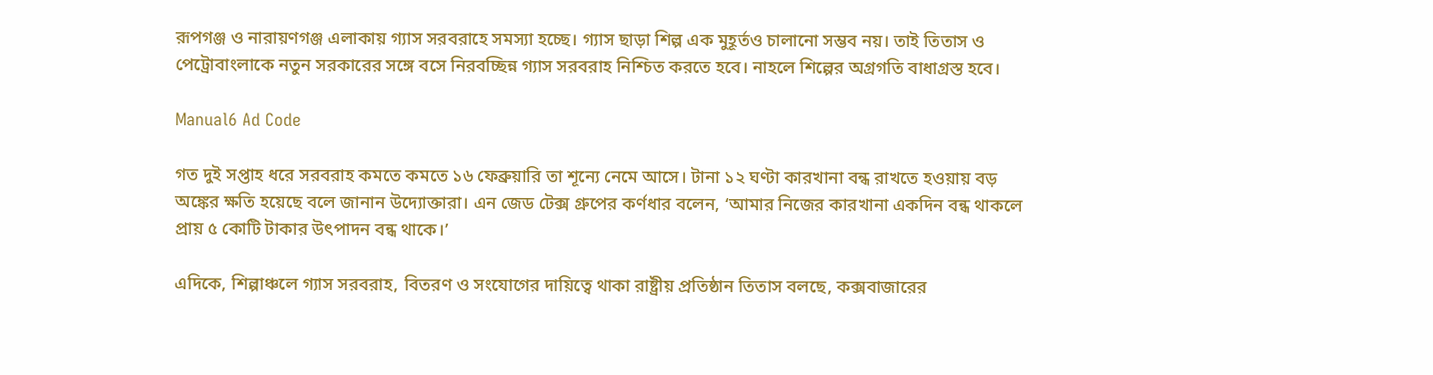রূপগঞ্জ ও নারায়ণগঞ্জ এলাকায় গ্যাস সরবরাহে সমস্যা হচ্ছে। গ্যাস ছাড়া শিল্প এক মুহূর্তও চালানো সম্ভব নয়। তাই তিতাস ও পেট্রোবাংলাকে নতুন সরকারের সঙ্গে বসে নিরবচ্ছিন্ন গ্যাস সরবরাহ নিশ্চিত করতে হবে। নাহলে শিল্পের অগ্রগতি বাধাগ্রস্ত হবে।

Manual6 Ad Code

গত দুই সপ্তাহ ধরে সরবরাহ কমতে কমতে ১৬ ফেব্রুয়ারি তা শূন্যে নেমে আসে। টানা ১২ ঘণ্টা কারখানা বন্ধ রাখতে হওয়ায় বড় অঙ্কের ক্ষতি হয়েছে বলে জানান উদ্যোক্তারা। এন জেড টেক্স গ্রুপের কর্ণধার বলেন, ‘আমার নিজের কারখানা একদিন বন্ধ থাকলে প্রায় ৫ কোটি টাকার উৎপাদন বন্ধ থাকে।’

এদিকে, শিল্পাঞ্চলে গ্যাস সরবরাহ, বিতরণ ও সংযোগের দায়িত্বে থাকা রাষ্ট্রীয় প্রতিষ্ঠান তিতাস বলছে, কক্সবাজারের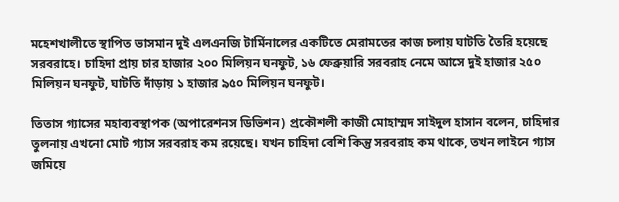মহেশখালীতে স্থাপিত ভাসমান দুই এলএনজি টার্মিনালের একটিতে মেরামতের কাজ চলায় ঘাটতি তৈরি হয়েছে সরবরাহে। চাহিদা প্রায় চার হাজার ২০০ মিলিয়ন ঘনফুট, ১৬ ফেব্রুয়ারি সরবরাহ নেমে আসে দুই হাজার ২৫০ মিলিয়ন ঘনফুট, ঘাটতি দাঁড়ায় ১ হাজার ৯৫০ মিলিয়ন ঘনফুট।

তিতাস গ্যাসের মহাব্যবস্থাপক (অপারেশনস ডিভিশন) প্রকৌশলী কাজী মোহাম্মদ সাইদুল হাসান বলেন, চাহিদার তুলনায় এখনো মোট গ্যাস সরবরাহ কম রয়েছে। যখন চাহিদা বেশি কিন্তু সরবরাহ কম থাকে, তখন লাইনে গ্যাস জমিয়ে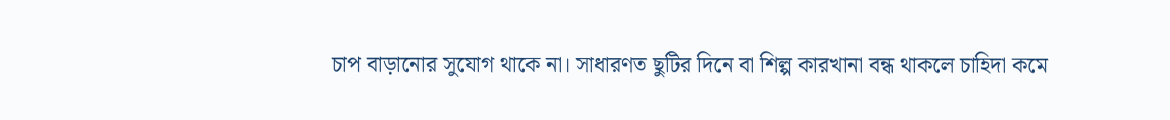চাপ বাড়ানোর সুযোগ থাকে না। সাধারণত ছুটির দিনে বা শিল্প কারখানা বন্ধ থাকলে চাহিদা কমে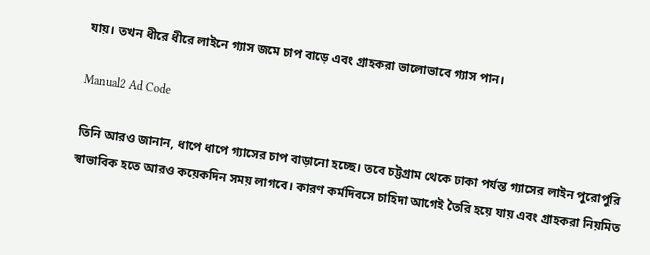যায়। তখন ধীরে ধীরে লাইনে গ্যাস জমে চাপ বাড়ে এবং গ্রাহকরা ভালোভাবে গ্যাস পান।

Manual2 Ad Code

তিনি আরও জানান, ধাপে ধাপে গ্যাসের চাপ বাড়ানো হচ্ছে। তবে চট্টগ্রাম থেকে ঢাকা পর্যন্ত গ্যাসের লাইন পুরোপুরি স্বাভাবিক হতে আরও কয়েকদিন সময় লাগবে। কারণ কর্মদিবসে চাহিদা আগেই তৈরি হয়ে যায় এবং গ্রাহকরা নিয়মিত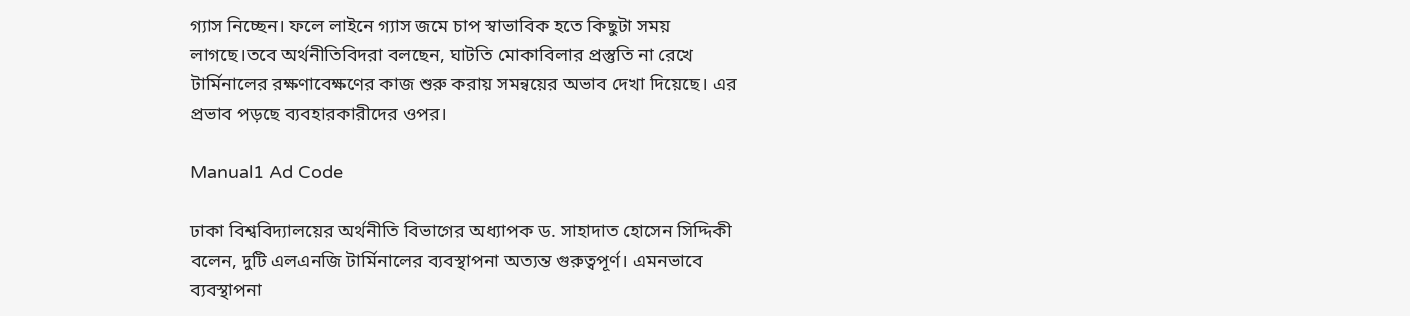গ্যাস নিচ্ছেন। ফলে লাইনে গ্যাস জমে চাপ স্বাভাবিক হতে কিছুটা সময় লাগছে।তবে অর্থনীতিবিদরা বলছেন, ঘাটতি মোকাবিলার প্রস্তুতি না রেখে টার্মিনালের রক্ষণাবেক্ষণের কাজ শুরু করায় সমন্বয়ের অভাব দেখা দিয়েছে। এর প্রভাব পড়ছে ব্যবহারকারীদের ওপর।

Manual1 Ad Code

ঢাকা বিশ্ববিদ্যালয়ের অর্থনীতি বিভাগের অধ্যাপক ড. সাহাদাত হোসেন সিদ্দিকী বলেন, দুটি এলএনজি টার্মিনালের ব্যবস্থাপনা অত্যন্ত গুরুত্বপূর্ণ। এমনভাবে ব্যবস্থাপনা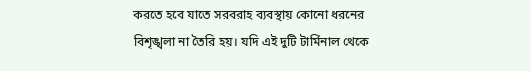করতে হবে যাতে সরবরাহ ব্যবস্থায় কোনো ধরনের বিশৃঙ্খলা না তৈরি হয়। যদি এই দুটি টার্মিনাল থেকে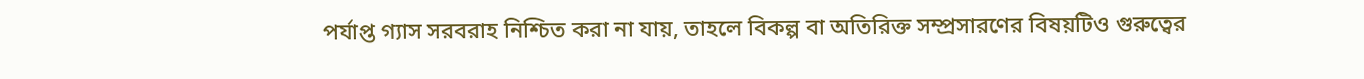পর্যাপ্ত গ্যাস সরবরাহ নিশ্চিত করা না যায়, তাহলে বিকল্প বা অতিরিক্ত সম্প্রসারণের বিষয়টিও গুরুত্বের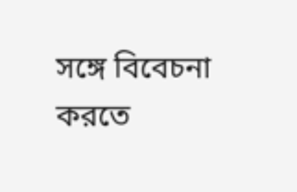সঙ্গে বিবেচনা করতে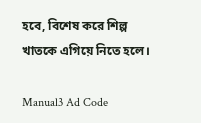হবে, বিশেষ করে শিল্প খাতকে এগিয়ে নিতে হলে।

Manual3 Ad Code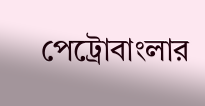পেট্রোবাংলার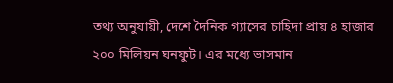তথ্য অনুযায়ী, দেশে দৈনিক গ্যাসের চাহিদা প্রায় ৪ হাজার ২০০ মিলিয়ন ঘনফুট। এর মধ্যে ভাসমান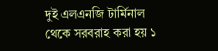দুই এলএনজি টার্মিনাল থেকে সরবরাহ করা হয় ১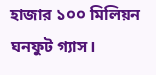হাজার ১০০ মিলিয়ন ঘনফুট গ্যাস।